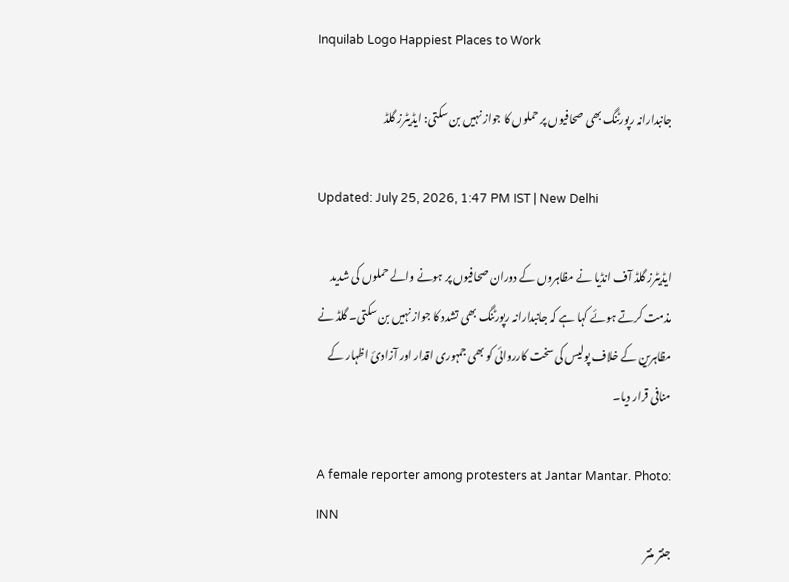Inquilab Logo Happiest Places to Work

جانبدارانہ رپورٹنگ بھی صحافیوں پر حملوں کا جواز نہیں بن سکتی: ایڈیٹرز گلڈ

Updated: July 25, 2026, 1:47 PM IST | New Delhi

ایڈیٹرز گلڈ آف انڈیا نے مظاہروں کے دوران صحافیوں پر ہونے والے حملوں کی شدید مذمت کرتے ہوئے کہا ہے کہ جانبدارانہ رپورٹنگ بھی تشدد کا جواز نہیں بن سکتی۔ گلڈ نے مظاہرین کے خلاف پولیس کی سخت کارروائی کو بھی جمہوری اقدار اور آزادیٔ اظہار کے منافی قرار دیا۔

A female reporter among protesters at Jantar Mantar. Photo: INN
جنتر منتر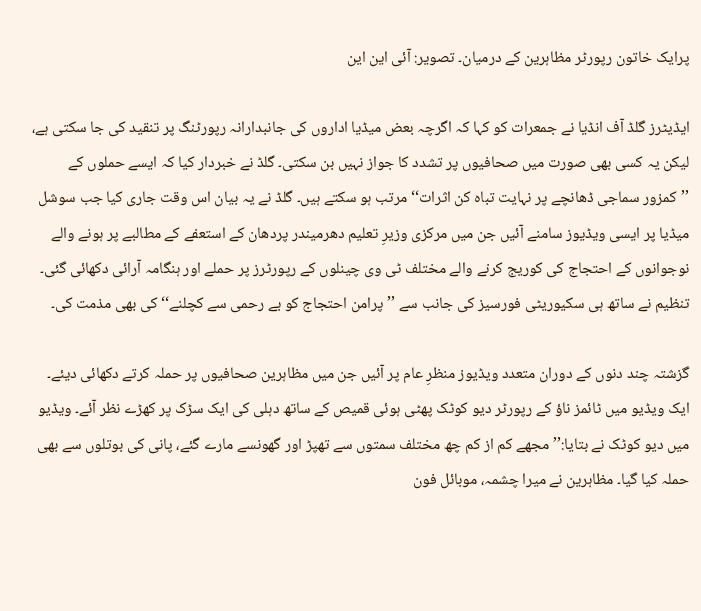پرایک خاتون رپورٹر مظاہرین کے درمیان۔ تصویر: آئی این این

ایڈیٹرز گلڈ آف انڈیا نے جمعرات کو کہا کہ اگرچہ بعض میڈیا اداروں کی جانبدارانہ رپورٹنگ پر تنقید کی جا سکتی ہے، لیکن یہ کسی بھی صورت میں صحافیوں پر تشدد کا جواز نہیں بن سکتی۔ گلڈ نے خبردار کیا کہ ایسے حملوں کے ’’کمزور سماجی ڈھانچے پر نہایت تباہ کن اثرات‘‘ مرتب ہو سکتے ہیں۔ گلڈ نے یہ بیان اس وقت جاری کیا جب سوشل میڈیا پر ایسی ویڈیوز سامنے آئیں جن میں مرکزی وزیرِ تعلیم دھرمیندر پردھان کے استعفے کے مطالبے پر ہونے والے نوجوانوں کے احتجاج کی کوریج کرنے والے مختلف ٹی وی چینلوں کے رپورٹرز پر حملے اور ہنگامہ آرائی دکھائی گئی۔ تنظیم نے ساتھ ہی سکیوریٹی فورسیز کی جانب سے ’’پرامن احتجاج کو بے رحمی سے کچلنے‘‘ کی بھی مذمت کی۔

گزشتہ چند دنوں کے دوران متعدد ویڈیوز منظرِ عام پر آئیں جن میں مظاہرین صحافیوں پر حملہ کرتے دکھائی دیئے۔ ایک ویڈیو میں ٹائمز ناؤ کے رپورٹر دیو کوٹک پھٹی ہوئی قمیص کے ساتھ دہلی کی ایک سڑک پر کھڑے نظر آئے۔ ویڈیو میں دیو کوٹک نے بتایا:’’مجھے کم از کم چھ مختلف سمتوں سے تھپڑ اور گھونسے مارے گئے، پانی کی بوتلوں سے بھی حملہ کیا گیا۔ مظاہرین نے میرا چشمہ، موبائل فون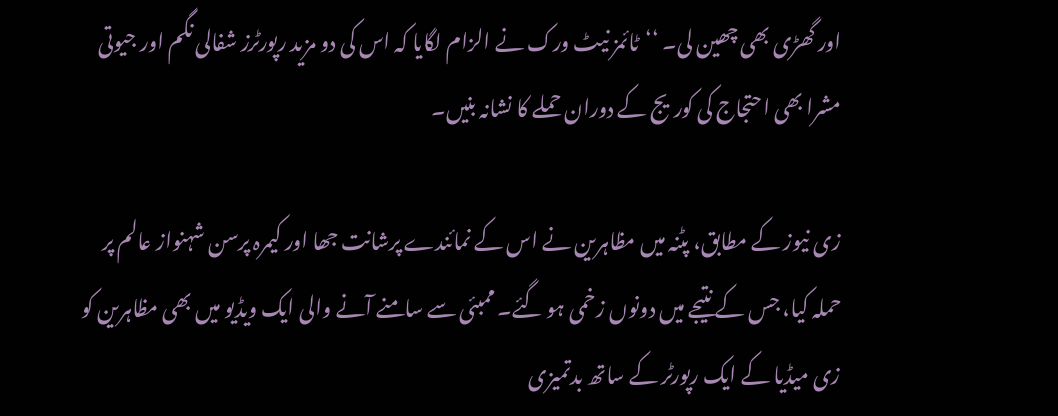اور گھڑی بھی چھین لی۔ ‘‘ٹائمز نیٹ ورک نے الزام لگایا کہ اس کی دو مزید رپورٹرز شفالی نگم اور جیوتی مشرا بھی احتجاج کی کوریج کے دوران حملے کا نشانہ بنیں۔

زی نیوز کے مطابق، پٹنہ میں مظاہرین نے اس کے نمائندے پرشانت جھا اور کیمرہ پرسن شہنواز عالم پر حملہ کیا، جس کے نتیجے میں دونوں زخمی ہو گئے۔ ممبئی سے سامنے آنے والی ایک ویڈیو میں بھی مظاہرین کو زی میڈیا کے ایک رپورٹر کے ساتھ بدتمیزی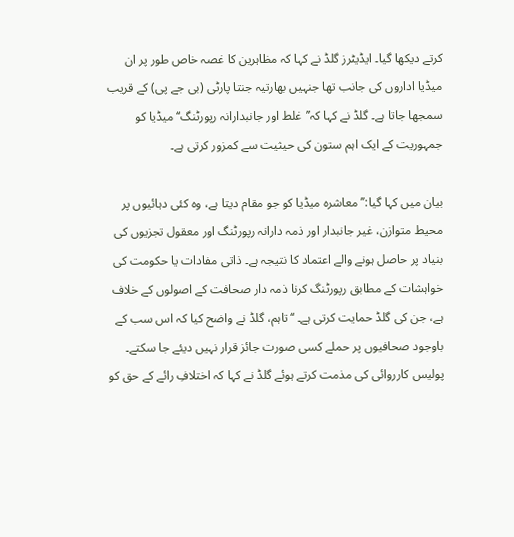کرتے دیکھا گیا۔ ایڈیٹرز گلڈ نے کہا کہ مظاہرین کا غصہ خاص طور پر ان میڈیا اداروں کی جانب تھا جنہیں بھارتیہ جنتا پارٹی (بی جے پی) کے قریب سمجھا جاتا ہے۔ گلڈ نے کہا کہ’’غلط اور جانبدارانہ رپورٹنگ‘‘ میڈیا کو جمہوریت کے ایک اہم ستون کی حیثیت سے کمزور کرتی ہے۔

بیان میں کہا گیا:’’معاشرہ میڈیا کو جو مقام دیتا ہے، وہ کئی دہائیوں پر محیط متوازن، غیر جانبدار اور ذمہ دارانہ رپورٹنگ اور معقول تجزیوں کی بنیاد پر حاصل ہونے والے اعتماد کا نتیجہ ہے۔ ذاتی مفادات یا حکومت کی خواہشات کے مطابق رپورٹنگ کرنا ذمہ دار صحافت کے اصولوں کے خلاف ہے، جن کی گلڈ حمایت کرتی ہے۔ ‘‘تاہم، گلڈ نے واضح کیا کہ اس سب کے باوجود صحافیوں پر حملے کسی صورت جائز قرار نہیں دیئے جا سکتے۔ پولیس کارروائی کی مذمت کرتے ہوئے گلڈ نے کہا کہ اختلافِ رائے کے حق کو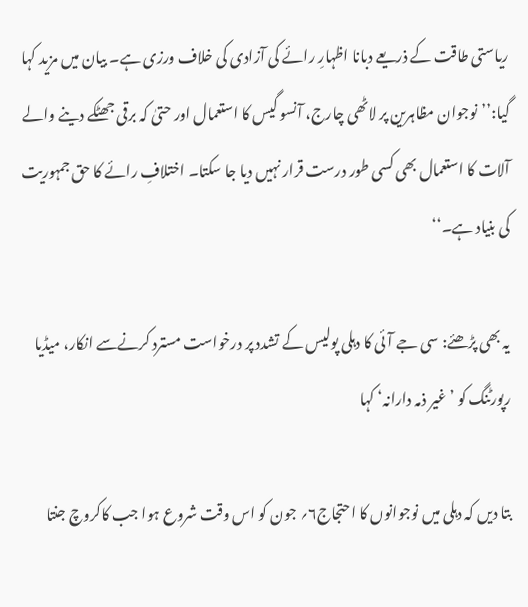ریاستی طاقت کے ذریعے دبانا اظہارِ رائے کی آزادی کی خلاف ورزی ہے۔ بیان میں مزید کہا گیا:’’نوجوان مظاہرین پر لاٹھی چارج، آنسو گیس کا استعمال اور حتیٰ کہ برقی جھٹکے دینے والے آلات کا استعمال بھی کسی طور درست قرار نہیں دیا جا سکتا۔ اختلافِ رائے کا حق جمہوریت کی بنیاد ہے۔‘‘

یہ بھی پڑھئے: سی جے آئی کا دہلی پولیس کے تشدد پر درخواست مسترد کرنےسے انکار، میڈیا رپورٹنگ کو ’غیر ذمہ دارانہ‘ کہا

بتا دیں کہ دہلی میں نوجوانوں کا احتجاج۶؍ جون کو اس وقت شروع ہوا جب کاکروچ جنتا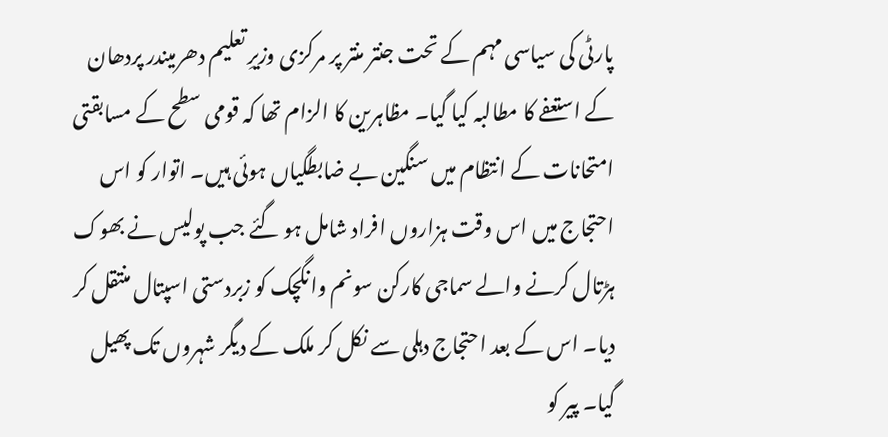پارٹی کی سیاسی مہم کے تحت جنتر منتر پر مرکزی وزیرِ تعلیم دھرمیندر پردھان کے استعفے کا مطالبہ کیا گیا۔ مظاہرین کا الزام تھا کہ قومی سطح کے مسابقتی امتحانات کے انتظام میں سنگین بے ضابطگیاں ہوئی ہیں۔ اتوار کو اس احتجاج میں اس وقت ہزاروں افراد شامل ہو گئے جب پولیس نے بھوک ہڑتال کرنے والے سماجی کارکن سونم وانگچک کو زبردستی اسپتال منتقل کر دیا۔ اس کے بعد احتجاج دہلی سے نکل کر ملک کے دیگر شہروں تک پھیل گیا۔ پیر کو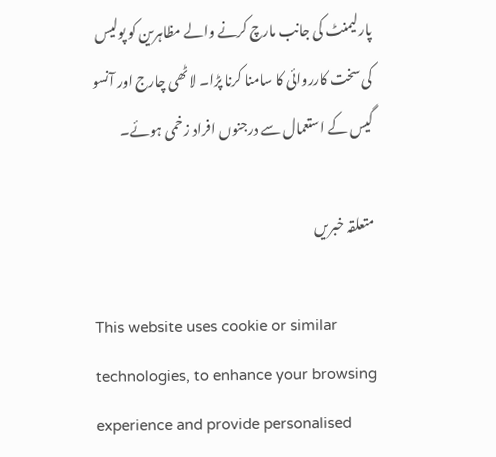پارلیمنٹ کی جانب مارچ کرنے والے مظاہرین کو پولیس کی سخت کارروائی کا سامنا کرنا پڑا۔ لاٹھی چارج اور آنسو گیس کے استعمال سے درجنوں افراد زخمی ہوئے۔

متعلقہ خبریں

This website uses cookie or similar technologies, to enhance your browsing experience and provide personalised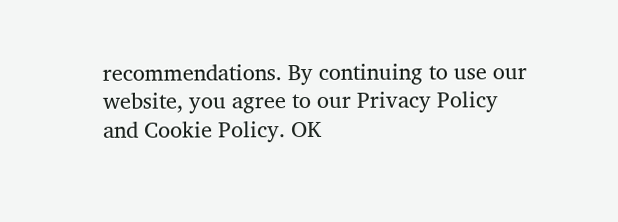recommendations. By continuing to use our website, you agree to our Privacy Policy and Cookie Policy. OK